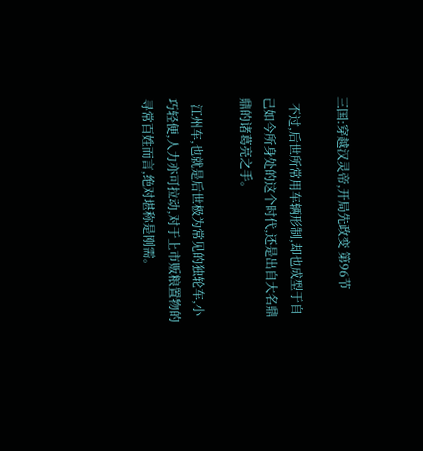三国:穿越汉灵帝,开局先政变 第96节

  不过,后世所常用车辆形制,却也成型于自己如今所身处的这个时代,还是出自大名鼎鼎的诸葛亮之手。

  江州车,也就是后世极为常见的独轮车,小巧轻便,人力亦可拉动,对于上市贩粮置物的寻常百姓而言,绝对堪称是刚需。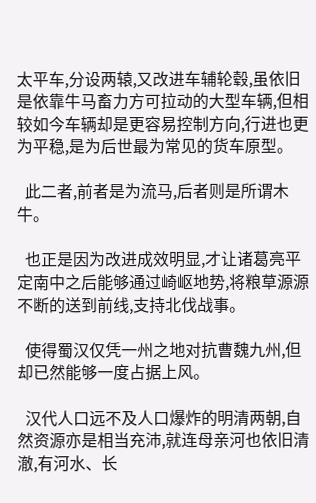太平车,分设两辕,又改进车辅轮毂,虽依旧是依靠牛马畜力方可拉动的大型车辆,但相较如今车辆却是更容易控制方向,行进也更为平稳,是为后世最为常见的货车原型。

  此二者,前者是为流马,后者则是所谓木牛。

  也正是因为改进成效明显,才让诸葛亮平定南中之后能够通过崎岖地势,将粮草源源不断的送到前线,支持北伐战事。

  使得蜀汉仅凭一州之地对抗曹魏九州,但却已然能够一度占据上风。

  汉代人口远不及人口爆炸的明清两朝,自然资源亦是相当充沛,就连母亲河也依旧清澈,有河水、长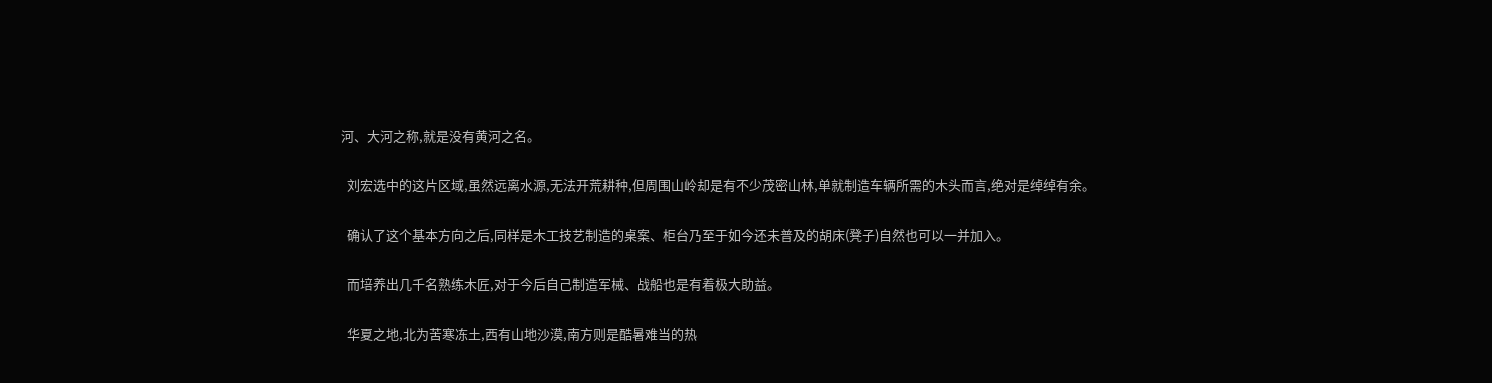河、大河之称,就是没有黄河之名。

  刘宏选中的这片区域,虽然远离水源,无法开荒耕种,但周围山岭却是有不少茂密山林,单就制造车辆所需的木头而言,绝对是绰绰有余。

  确认了这个基本方向之后,同样是木工技艺制造的桌案、柜台乃至于如今还未普及的胡床(凳子)自然也可以一并加入。

  而培养出几千名熟练木匠,对于今后自己制造军械、战船也是有着极大助益。

  华夏之地,北为苦寒冻土,西有山地沙漠,南方则是酷暑难当的热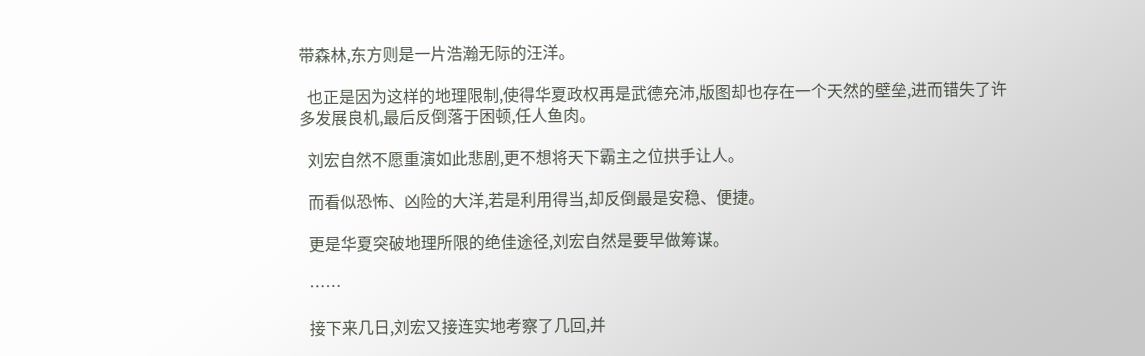带森林,东方则是一片浩瀚无际的汪洋。

  也正是因为这样的地理限制,使得华夏政权再是武德充沛,版图却也存在一个天然的壁垒,进而错失了许多发展良机,最后反倒落于困顿,任人鱼肉。

  刘宏自然不愿重演如此悲剧,更不想将天下霸主之位拱手让人。

  而看似恐怖、凶险的大洋,若是利用得当,却反倒最是安稳、便捷。

  更是华夏突破地理所限的绝佳途径,刘宏自然是要早做筹谋。

  ……

  接下来几日,刘宏又接连实地考察了几回,并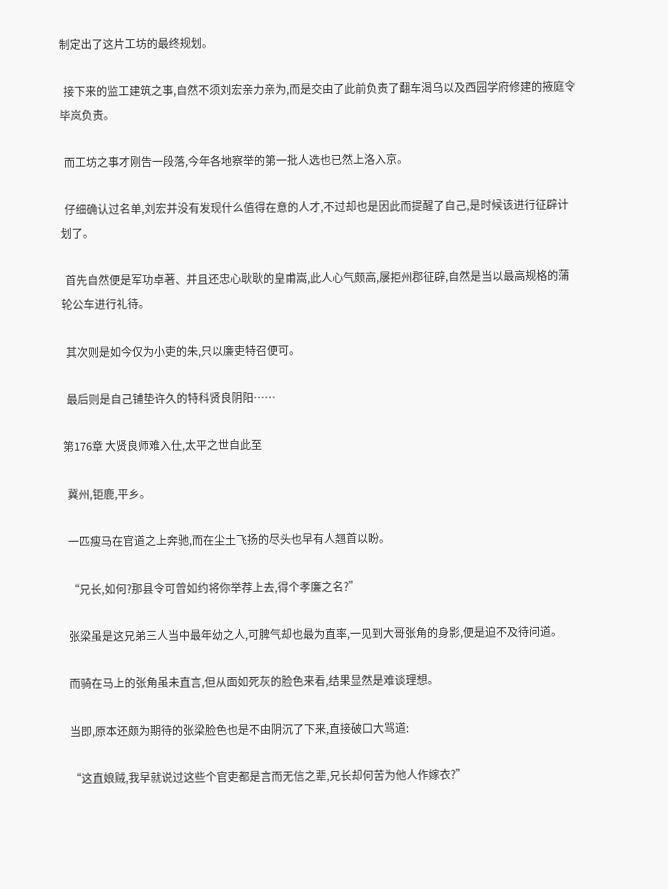制定出了这片工坊的最终规划。

  接下来的监工建筑之事,自然不须刘宏亲力亲为,而是交由了此前负责了翻车渴乌以及西园学府修建的掖庭令毕岚负责。

  而工坊之事才刚告一段落,今年各地察举的第一批人选也已然上洛入京。

  仔细确认过名单,刘宏并没有发现什么值得在意的人才,不过却也是因此而提醒了自己,是时候该进行征辟计划了。

  首先自然便是军功卓著、并且还忠心耿耿的皇甫嵩,此人心气颇高,屡拒州郡征辟,自然是当以最高规格的蒲轮公车进行礼待。

  其次则是如今仅为小吏的朱,只以廉吏特召便可。

  最后则是自己铺垫许久的特科贤良阴阳……

第176章 大贤良师难入仕,太平之世自此至

  冀州,钜鹿,平乡。

  一匹瘦马在官道之上奔驰,而在尘土飞扬的尽头也早有人翘首以盼。

  “兄长,如何?那县令可曾如约将你举荐上去,得个孝廉之名?”

  张梁虽是这兄弟三人当中最年幼之人,可脾气却也最为直率,一见到大哥张角的身影,便是迫不及待问道。

  而骑在马上的张角虽未直言,但从面如死灰的脸色来看,结果显然是难谈理想。

  当即,原本还颇为期待的张梁脸色也是不由阴沉了下来,直接破口大骂道:

  “这直娘贼,我早就说过这些个官吏都是言而无信之辈,兄长却何苦为他人作嫁衣?”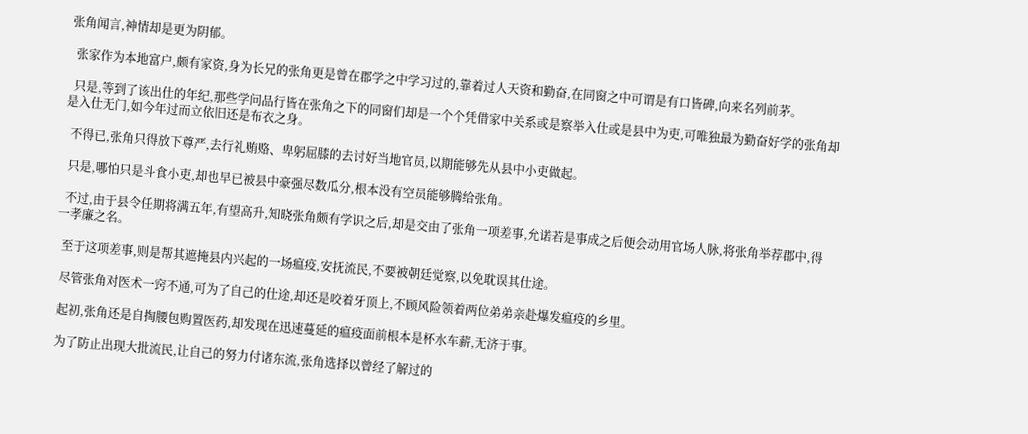张角闻言,神情却是更为阴郁。

  张家作为本地富户,颇有家资,身为长兄的张角更是曾在郡学之中学习过的,靠着过人天资和勤奋,在同窗之中可谓是有口皆碑,向来名列前茅。

  只是,等到了该出仕的年纪,那些学问品行皆在张角之下的同窗们却是一个个凭借家中关系或是察举入仕或是县中为吏,可唯独最为勤奋好学的张角却是入仕无门,如今年过而立依旧还是布衣之身。

  不得已,张角只得放下尊严,去行礼贿赂、卑躬屈膝的去讨好当地官员,以期能够先从县中小吏做起。

  只是,哪怕只是斗食小吏,却也早已被县中豪强尽数瓜分,根本没有空员能够腾给张角。

  不过,由于县令任期将满五年,有望高升,知晓张角颇有学识之后,却是交由了张角一项差事,允诺若是事成之后便会动用官场人脉,将张角举荐郡中,得一孝廉之名。

  至于这项差事,则是帮其遮掩县内兴起的一场瘟疫,安抚流民,不要被朝廷觉察,以免耽误其仕途。

  尽管张角对医术一窍不通,可为了自己的仕途,却还是咬着牙顶上,不顾风险领着两位弟弟亲赴爆发瘟疫的乡里。

  起初,张角还是自掏腰包购置医药,却发现在迅速蔓延的瘟疫面前根本是杯水车薪,无济于事。

  为了防止出现大批流民,让自己的努力付诸东流,张角选择以曾经了解过的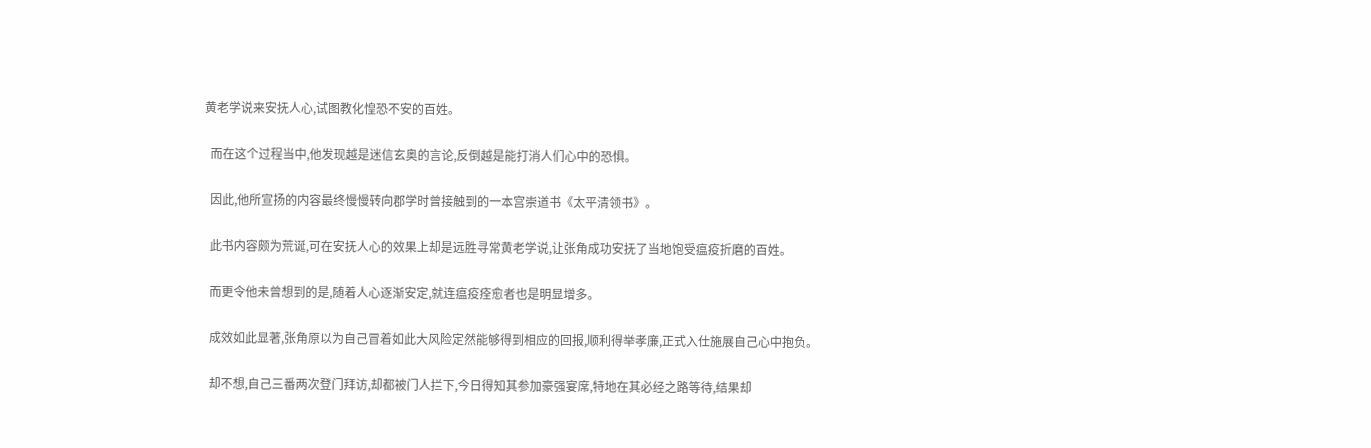黄老学说来安抚人心,试图教化惶恐不安的百姓。

  而在这个过程当中,他发现越是迷信玄奥的言论,反倒越是能打消人们心中的恐惧。

  因此,他所宣扬的内容最终慢慢转向郡学时曾接触到的一本宫崇道书《太平清领书》。

  此书内容颇为荒诞,可在安抚人心的效果上却是远胜寻常黄老学说,让张角成功安抚了当地饱受瘟疫折磨的百姓。

  而更令他未曾想到的是,随着人心逐渐安定,就连瘟疫痊愈者也是明显增多。

  成效如此显著,张角原以为自己冒着如此大风险定然能够得到相应的回报,顺利得举孝廉,正式入仕施展自己心中抱负。

  却不想,自己三番两次登门拜访,却都被门人拦下,今日得知其参加豪强宴席,特地在其必经之路等待,结果却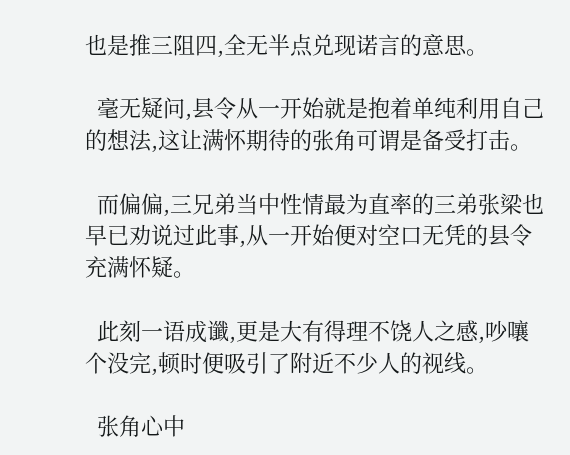也是推三阻四,全无半点兑现诺言的意思。

  毫无疑问,县令从一开始就是抱着单纯利用自己的想法,这让满怀期待的张角可谓是备受打击。

  而偏偏,三兄弟当中性情最为直率的三弟张梁也早已劝说过此事,从一开始便对空口无凭的县令充满怀疑。

  此刻一语成谶,更是大有得理不饶人之感,吵嚷个没完,顿时便吸引了附近不少人的视线。

  张角心中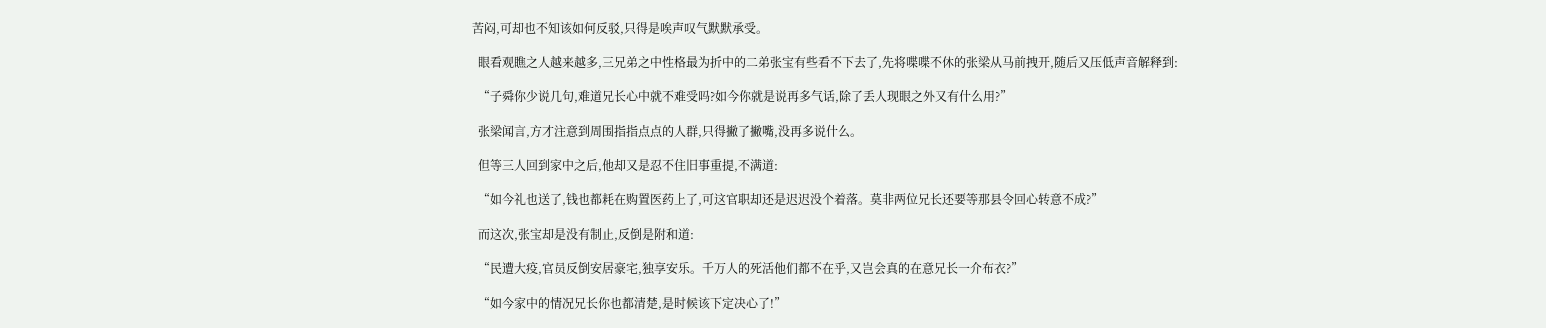苦闷,可却也不知该如何反驳,只得是唉声叹气默默承受。

  眼看观瞧之人越来越多,三兄弟之中性格最为折中的二弟张宝有些看不下去了,先将喋喋不休的张梁从马前拽开,随后又压低声音解释到:

  “子舜你少说几句,难道兄长心中就不难受吗?如今你就是说再多气话,除了丢人现眼之外又有什么用?”

  张梁闻言,方才注意到周围指指点点的人群,只得撇了撇嘴,没再多说什么。

  但等三人回到家中之后,他却又是忍不住旧事重提,不满道:

  “如今礼也送了,钱也都耗在购置医药上了,可这官职却还是迟迟没个着落。莫非两位兄长还要等那县令回心转意不成?”

  而这次,张宝却是没有制止,反倒是附和道:

  “民遭大疫,官员反倒安居豪宅,独享安乐。千万人的死活他们都不在乎,又岂会真的在意兄长一介布衣?”

  “如今家中的情况兄长你也都清楚,是时候该下定决心了!”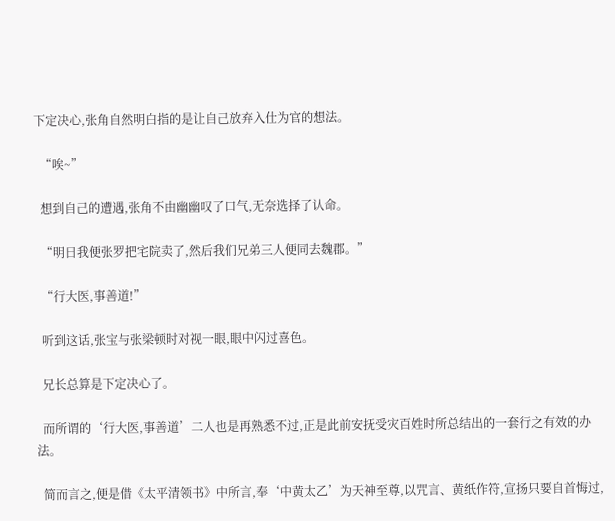下定决心,张角自然明白指的是让自己放弃入仕为官的想法。

  “唉~”

  想到自己的遭遇,张角不由幽幽叹了口气,无奈选择了认命。

  “明日我便张罗把宅院卖了,然后我们兄弟三人便同去魏郡。”

  “行大医,事善道!”

  听到这话,张宝与张梁顿时对视一眼,眼中闪过喜色。

  兄长总算是下定决心了。

  而所谓的‘行大医,事善道’二人也是再熟悉不过,正是此前安抚受灾百姓时所总结出的一套行之有效的办法。

  简而言之,便是借《太平清领书》中所言,奉‘中黄太乙’为天神至尊,以咒言、黄纸作符,宣扬只要自首悔过,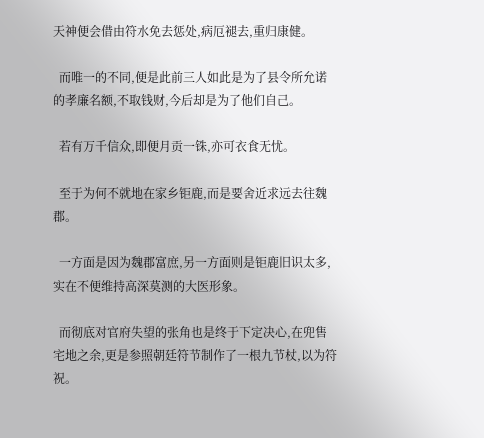天神便会借由符水免去惩处,病厄褪去,重归康健。

  而唯一的不同,便是此前三人如此是为了县令所允诺的孝廉名额,不取钱财,今后却是为了他们自己。

  若有万千信众,即便月贡一铢,亦可衣食无忧。

  至于为何不就地在家乡钜鹿,而是要舍近求远去往魏郡。

  一方面是因为魏郡富庶,另一方面则是钜鹿旧识太多,实在不便维持高深莫测的大医形象。

  而彻底对官府失望的张角也是终于下定决心,在兜售宅地之余,更是参照朝廷符节制作了一根九节杖,以为符祝。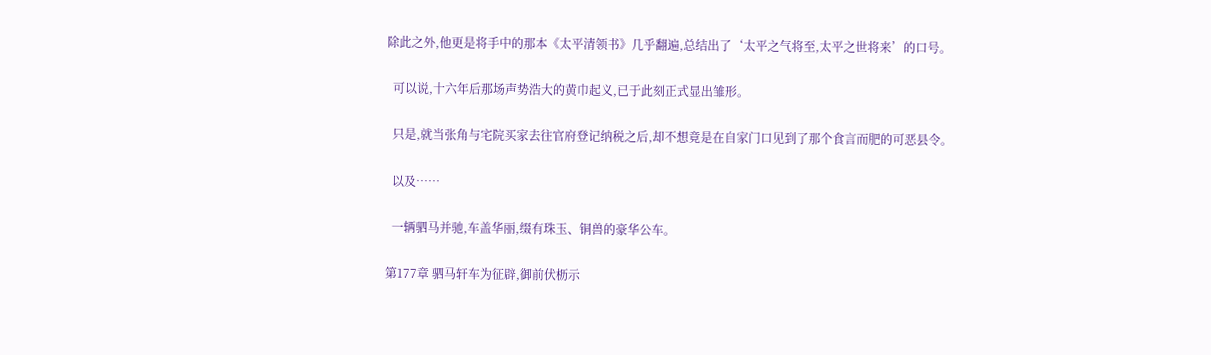除此之外,他更是将手中的那本《太平清领书》几乎翻遍,总结出了‘太平之气将至,太平之世将来’的口号。

  可以说,十六年后那场声势浩大的黄巾起义,已于此刻正式显出雏形。

  只是,就当张角与宅院买家去往官府登记纳税之后,却不想竟是在自家门口见到了那个食言而肥的可恶县令。

  以及……

  一辆驷马并驰,车盖华丽,缀有珠玉、铜兽的豪华公车。

第177章 驷马轩车为征辟,御前伏枥示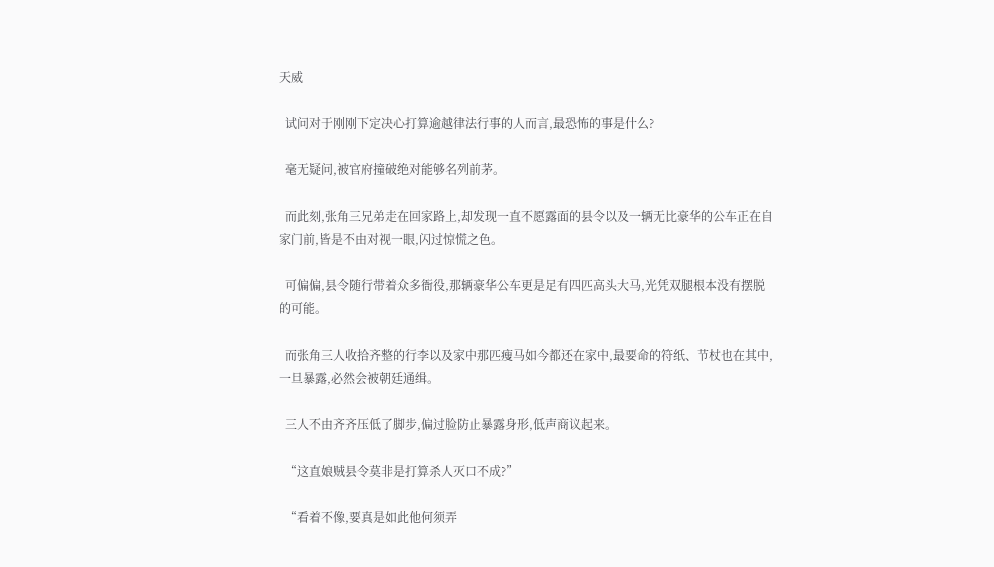天威

  试问对于刚刚下定决心打算逾越律法行事的人而言,最恐怖的事是什么?

  毫无疑问,被官府撞破绝对能够名列前茅。

  而此刻,张角三兄弟走在回家路上,却发现一直不愿露面的县令以及一辆无比豪华的公车正在自家门前,皆是不由对视一眼,闪过惊慌之色。

  可偏偏,县令随行带着众多衙役,那辆豪华公车更是足有四匹高头大马,光凭双腿根本没有摆脱的可能。

  而张角三人收拾齐整的行李以及家中那匹瘦马如今都还在家中,最要命的符纸、节杖也在其中,一旦暴露,必然会被朝廷通缉。

  三人不由齐齐压低了脚步,偏过脸防止暴露身形,低声商议起来。

  “这直娘贼县令莫非是打算杀人灭口不成?”

  “看着不像,要真是如此他何须弄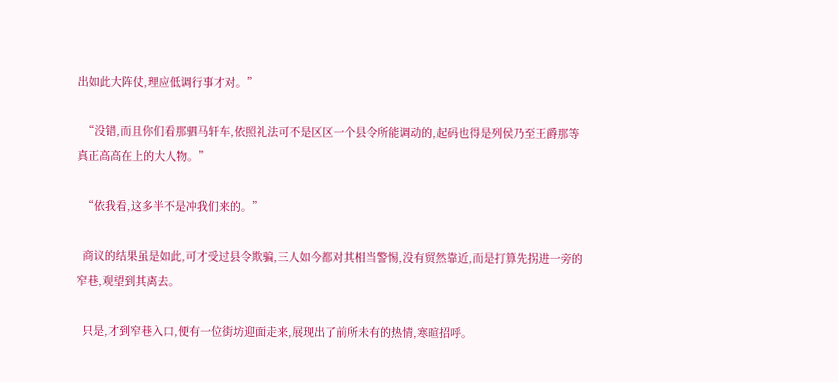出如此大阵仗,理应低调行事才对。”

  “没错,而且你们看那驷马轩车,依照礼法可不是区区一个县令所能调动的,起码也得是列侯乃至王爵那等真正高高在上的大人物。”

  “依我看,这多半不是冲我们来的。”

  商议的结果虽是如此,可才受过县令欺骗,三人如今都对其相当警惕,没有贸然靠近,而是打算先拐进一旁的窄巷,观望到其离去。

  只是,才到窄巷入口,便有一位街坊迎面走来,展现出了前所未有的热情,寒暄招呼。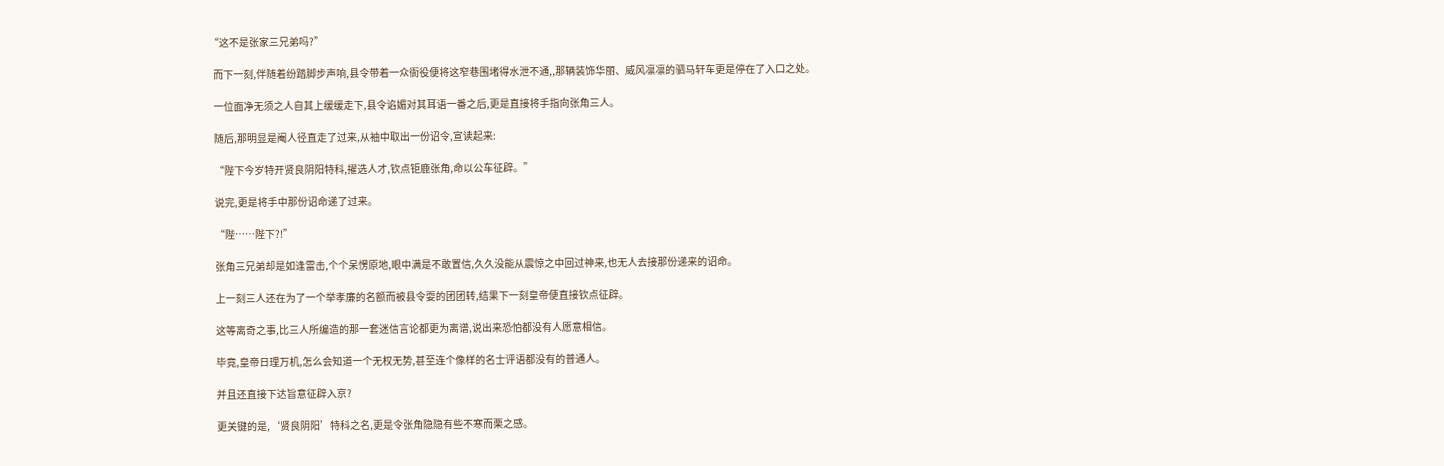“这不是张家三兄弟吗?”

  而下一刻,伴随着纷踏脚步声响,县令带着一众衙役便将这窄巷围堵得水泄不通,,那辆装饰华丽、威风凛凛的驷马轩车更是停在了入口之处。

  一位面净无须之人自其上缓缓走下,县令谄媚对其耳语一番之后,更是直接将手指向张角三人。

  随后,那明显是阉人径直走了过来,从袖中取出一份诏令,宣读起来:

  “陛下今岁特开贤良阴阳特科,擢选人才,钦点钜鹿张角,命以公车征辟。”

  说完,更是将手中那份诏命递了过来。

  “陛……陛下?!”

  张角三兄弟却是如逢雷击,个个呆愣原地,眼中满是不敢置信,久久没能从震惊之中回过神来,也无人去接那份递来的诏命。

  上一刻三人还在为了一个举孝廉的名额而被县令耍的团团转,结果下一刻皇帝便直接钦点征辟。

  这等离奇之事,比三人所编造的那一套迷信言论都更为离谱,说出来恐怕都没有人愿意相信。

  毕竟,皇帝日理万机,怎么会知道一个无权无势,甚至连个像样的名士评语都没有的普通人。

  并且还直接下达旨意征辟入京?

  更关键的是,‘贤良阴阳’特科之名,更是令张角隐隐有些不寒而栗之感。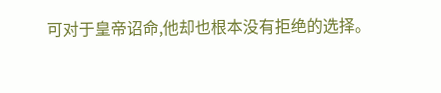可对于皇帝诏命,他却也根本没有拒绝的选择。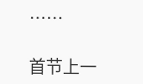……

首节上一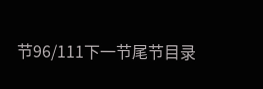节96/111下一节尾节目录